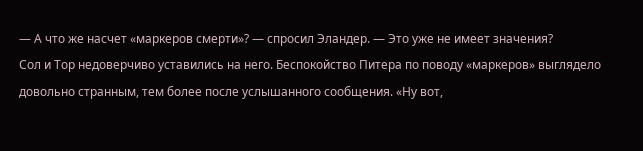— А что же насчет «маркеров смерти»? — спросил Эландер. — Это уже не имеет значения?
Сол и Тор недоверчиво уставились на него. Беспокойство Питера по поводу «маркеров» выглядело довольно странным, тем более после услышанного сообщения. «Ну вот,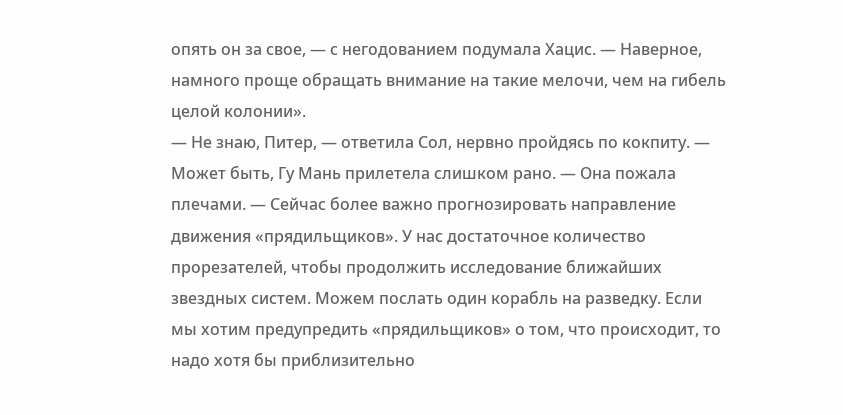опять он за свое, — с негодованием подумала Хацис. — Наверное, намного проще обращать внимание на такие мелочи, чем на гибель целой колонии».
— Не знаю, Питер, — ответила Сол, нервно пройдясь по кокпиту. — Может быть, Гу Мань прилетела слишком рано. — Она пожала плечами. — Сейчас более важно прогнозировать направление движения «прядильщиков». У нас достаточное количество прорезателей, чтобы продолжить исследование ближайших звездных систем. Можем послать один корабль на разведку. Если мы хотим предупредить «прядильщиков» о том, что происходит, то надо хотя бы приблизительно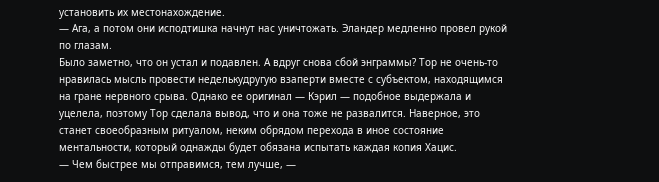установить их местонахождение.
— Ага, а потом они исподтишка начнут нас уничтожать. Эландер медленно провел рукой по глазам.
Было заметно, что он устал и подавлен. А вдруг снова сбой энграммы? Тор не очень-то нравилась мысль провести неделькудругую взаперти вместе с субъектом, находящимся на гране нервного срыва. Однако ее оригинал — Кэрил — подобное выдержала и уцелела, поэтому Тор сделала вывод, что и она тоже не развалится. Наверное, это станет своеобразным ритуалом, неким обрядом перехода в иное состояние ментальности, который однажды будет обязана испытать каждая копия Хацис.
— Чем быстрее мы отправимся, тем лучше, —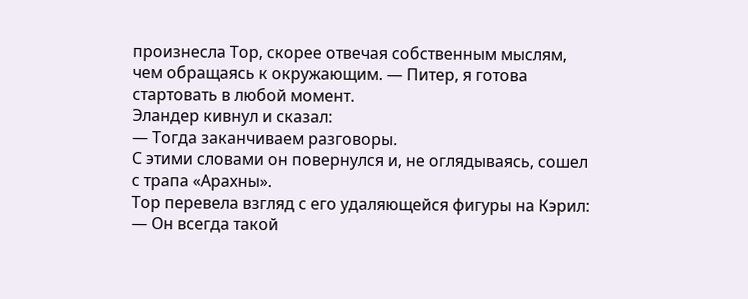произнесла Тор, скорее отвечая собственным мыслям, чем обращаясь к окружающим. — Питер, я готова стартовать в любой момент.
Эландер кивнул и сказал:
— Тогда заканчиваем разговоры.
С этими словами он повернулся и, не оглядываясь, сошел с трапа «Арахны».
Тор перевела взгляд с его удаляющейся фигуры на Кэрил:
— Он всегда такой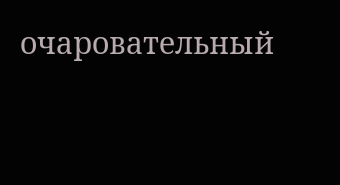очаровательный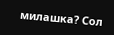милашка? Сол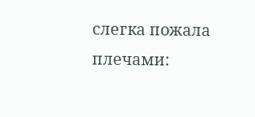слегка пожала плечами: